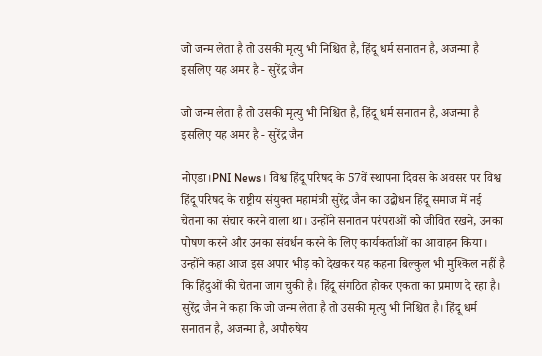जो जन्म लेता है तो उसकी मृत्यु भी निश्चित है, हिंदू धर्म सनातन है, अजन्मा है इसलिए यह अमर है - सुरेंद्र जैन

जो जन्म लेता है तो उसकी मृत्यु भी निश्चित है, हिंदू धर्म सनातन है, अजन्मा है इसलिए यह अमर है - सुरेंद्र जैन

नोएडा।PNI News। विश्व हिंदू परिषद के 57वें स्थापना दिवस के अवसर पर विश्व हिंदू परिषद के राष्ट्रीय संयुक्त महामंत्री सुरेंद्र जैन का उद्बोधन हिंदू समाज में नई चेतना का संचार करने वाला था। उन्होंने सनातन परंपराओं को जीवित रखने, उनका पोषण करने और उनका संवर्धन करने के लिए कार्यकर्ताओं का आवाहन किया। उन्होंने कहा आज इस अपार भीड़ को देखकर यह कहना बिल्कुल भी मुश्किल नहीं है कि हिंदुओं की चेतना जाग चुकी है। हिंदू संगठित होकर एकता का प्रमाण दे रहा है। सुरेंद्र जैन ने कहा कि जो जन्म लेता है तो उसकी मृत्यु भी निश्चित है। हिंदू धर्म सनातन है, अजन्मा है, अपौरुषेय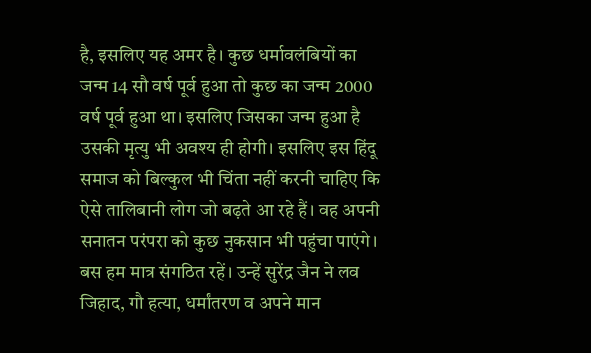है, इसलिए यह अमर है। कुछ धर्मावलंबियों का जन्म 14 सौ वर्ष पूर्व हुआ तो कुछ का जन्म 2000 वर्ष पूर्व हुआ था। इसलिए जिसका जन्म हुआ है उसकी मृत्यु भी अवश्य ही होगी। इसलिए इस हिंदू समाज को बिल्कुल भी चिंता नहीं करनी चाहिए कि ऐसे तालिबानी लोग जो बढ़ते आ रहे हैं। वह अपनी सनातन परंपरा को कुछ नुकसान भी पहुंचा पाएंगे। बस हम मात्र संगठित रहें। उन्हें सुरेंद्र जैन ने लव जिहाद, गौ हत्या, धर्मांतरण व अपने मान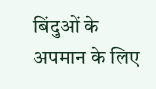बिंदुओं के अपमान के लिए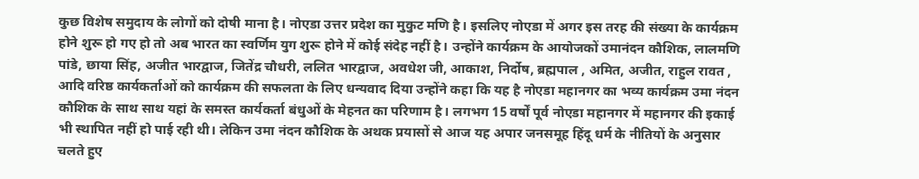कुछ विशेष समुदाय के लोगों को दोषी माना है। नोएडा उत्तर प्रदेश का मुकुट मणि है। इसलिए नोएडा में अगर इस तरह की संख्या के कार्यक्रम होने शुरू हो गए हो तो अब भारत का स्वर्णिम युग शुरू होने में कोई संदेह नहीं है। उन्होंने कार्यक्रम के आयोजकों उमानंदन कौशिक, लालमणि पांडे, छाया सिंह, अजीत भारद्वाज, जितेंद्र चौधरी, ललित भारद्वाज, अवधेश जी, आकाश, निर्दोष, ब्रह्मपाल , अमित, अजीत, राहुल रावत , आदि वरिष्ठ कार्यकर्ताओं को कार्यक्रम की सफलता के लिए धन्यवाद दिया उन्होंने कहा कि यह है नोएडा महानगर का भव्य कार्यक्रम उमा नंदन कौशिक के साथ साथ यहां के समस्त कार्यकर्ता बंधुओं के मेहनत का परिणाम है। लगभग 15 वर्षों पूर्व नोएडा महानगर में महानगर की इकाई भी स्थापित नहीं हो पाई रही थी। लेकिन उमा नंदन कौशिक के अथक प्रयासों से आज यह अपार जनसमूह हिंदू धर्म के नीतियों के अनुसार चलते हुए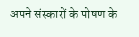अपने संस्कारों के पोषण के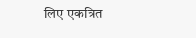लिए एकत्रित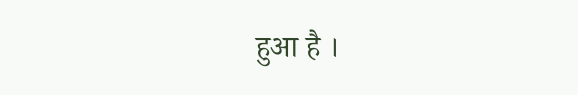हुआ है ।